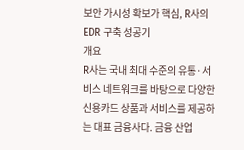보안 가시성 확보가 핵심, R사의 EDR 구축 성공기
개요
R사는 국내 최대 수준의 유통·서비스 네트워크를 바탕으로 다양한 신용카드 상품과 서비스를 제공하는 대표 금융사다. 금융 산업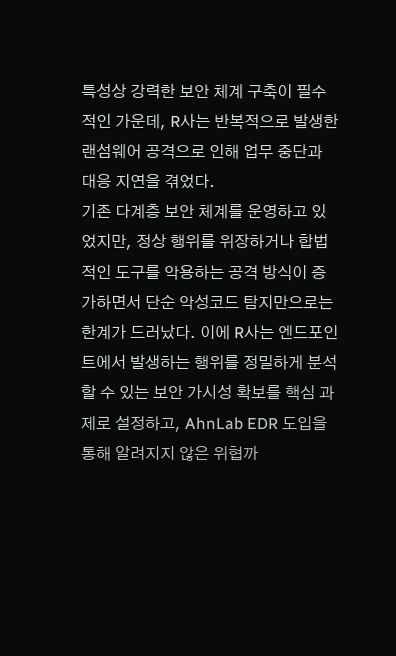특성상 강력한 보안 체계 구축이 필수적인 가운데, R사는 반복적으로 발생한 랜섬웨어 공격으로 인해 업무 중단과 대응 지연을 겪었다.
기존 다계층 보안 체계를 운영하고 있었지만, 정상 행위를 위장하거나 합법적인 도구를 악용하는 공격 방식이 증가하면서 단순 악성코드 탐지만으로는 한계가 드러났다. 이에 R사는 엔드포인트에서 발생하는 행위를 정밀하게 분석할 수 있는 보안 가시성 확보를 핵심 과제로 설정하고, AhnLab EDR 도입을 통해 알려지지 않은 위협까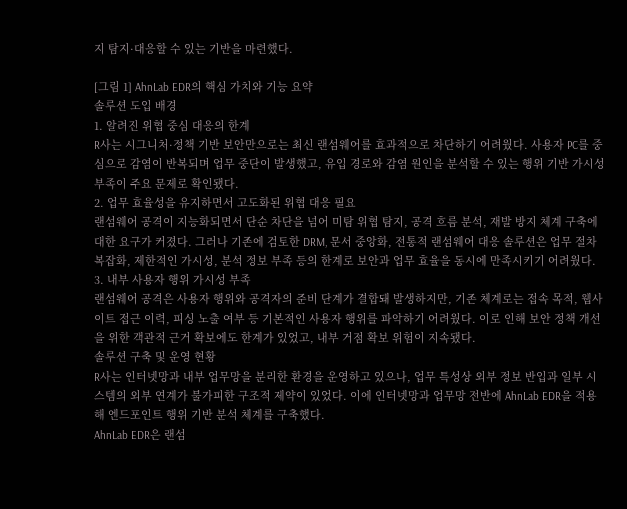지 탐지·대응할 수 있는 기반을 마련했다.

[그림 1] AhnLab EDR의 핵심 가치와 기능 요약
솔루션 도입 배경
1. 알려진 위협 중심 대응의 한계
R사는 시그니처·정책 기반 보안만으로는 최신 랜섬웨어를 효과적으로 차단하기 어려웠다. 사용자 PC를 중심으로 감염이 반복되며 업무 중단이 발생했고, 유입 경로와 감염 원인을 분석할 수 있는 행위 기반 가시성 부족이 주요 문제로 확인됐다.
2. 업무 효율성을 유지하면서 고도화된 위협 대응 필요
랜섬웨어 공격이 지능화되면서 단순 차단을 넘어 미탐 위협 탐지, 공격 흐름 분석, 재발 방지 체계 구축에 대한 요구가 커졌다. 그러나 기존에 검토한 DRM, 문서 중앙화, 전통적 랜섬웨어 대응 솔루션은 업무 절차 복잡화, 제한적인 가시성, 분석 정보 부족 등의 한계로 보안과 업무 효율을 동시에 만족시키기 어려웠다.
3. 내부 사용자 행위 가시성 부족
랜섬웨어 공격은 사용자 행위와 공격자의 준비 단계가 결합돼 발생하지만, 기존 체계로는 접속 목적, 웹사이트 접근 이력, 피싱 노출 여부 등 기본적인 사용자 행위를 파악하기 어려웠다. 이로 인해 보안 정책 개선을 위한 객관적 근거 확보에도 한계가 있었고, 내부 거점 확보 위험이 지속됐다.
솔루션 구축 및 운영 현황
R사는 인터넷망과 내부 업무망을 분리한 환경을 운영하고 있으나, 업무 특성상 외부 정보 반입과 일부 시스템의 외부 연계가 불가피한 구조적 제약이 있었다. 이에 인터넷망과 업무망 전반에 AhnLab EDR을 적용해 엔드포인트 행위 기반 분석 체계를 구축했다.
AhnLab EDR은 랜섬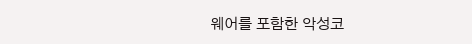웨어를 포함한 악성코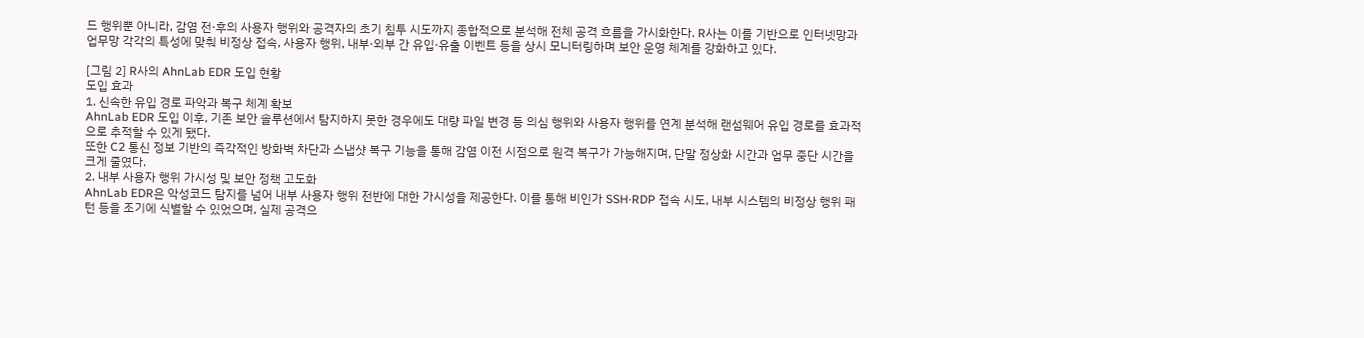드 행위뿐 아니라, 감염 전·후의 사용자 행위와 공격자의 초기 침투 시도까지 종합적으로 분석해 전체 공격 흐름을 가시화한다. R사는 이를 기반으로 인터넷망과 업무망 각각의 특성에 맞춰 비정상 접속, 사용자 행위, 내부·외부 간 유입·유출 이벤트 등을 상시 모니터링하며 보안 운영 체계를 강화하고 있다.

[그림 2] R사의 AhnLab EDR 도입 현황
도입 효과
1. 신속한 유입 경로 파악과 복구 체계 확보
AhnLab EDR 도입 이후, 기존 보안 솔루션에서 탐지하지 못한 경우에도 대량 파일 변경 등 의심 행위와 사용자 행위를 연계 분석해 랜섬웨어 유입 경로를 효과적으로 추적할 수 있게 됐다.
또한 C2 통신 정보 기반의 즉각적인 방화벽 차단과 스냅샷 복구 기능을 통해 감염 이전 시점으로 원격 복구가 가능해지며, 단말 정상화 시간과 업무 중단 시간을 크게 줄였다.
2. 내부 사용자 행위 가시성 및 보안 정책 고도화
AhnLab EDR은 악성코드 탐지를 넘어 내부 사용자 행위 전반에 대한 가시성을 제공한다. 이를 통해 비인가 SSH·RDP 접속 시도, 내부 시스템의 비정상 행위 패턴 등을 조기에 식별할 수 있었으며, 실제 공격으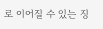로 이어질 수 있는 징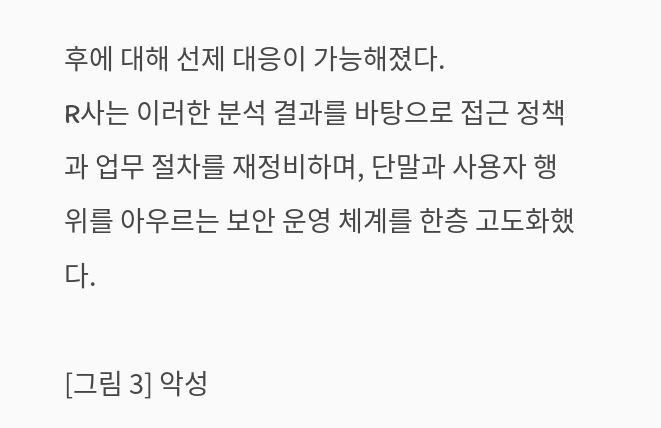후에 대해 선제 대응이 가능해졌다.
R사는 이러한 분석 결과를 바탕으로 접근 정책과 업무 절차를 재정비하며, 단말과 사용자 행위를 아우르는 보안 운영 체계를 한층 고도화했다.

[그림 3] 악성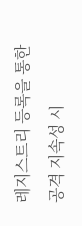레지스트리 등록을 통한 공격 지속성 시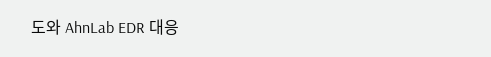도와 AhnLab EDR 대응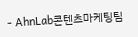- AhnLab콘텐츠마케팅팀